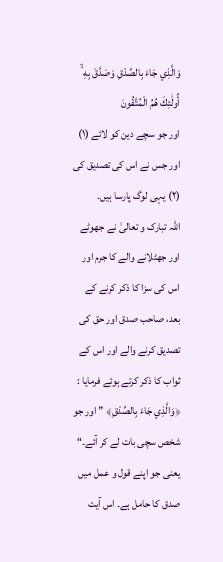وَالَّذِي جَاءَ بِالصِّدْقِ وَصَدَّقَ بِهِ ۙ أُولَٰئِكَ هُمُ الْمُتَّقُونَ
اور جو سچے دین کو لائے (١) اور جس نے اس کی تصدیق کی (٢) یہی لوگ پارسا ہیں۔
اللہ تبارک و تعالیٰ نے جھوٹے اور جھٹلانے والے کا جرم اور اس کی سزا کا ذکر کرنے کے بعد، صاحب صدق اور حق کی تصدیق کرنے والے اور اس کے ثواب کا ذکر کرتے ہوئے فرمایا : ﴿وَالَّذِي جَاءَ بِالصِّدْقِ﴾ ” اور جو شخص سچی بات لے کر آئے۔“ یعنی جو اپنے قول و عمل میں صدق کا حامل ہے۔ اس آیت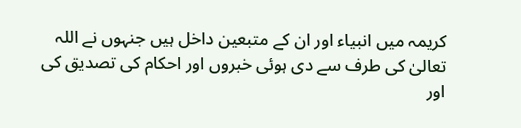کریمہ میں انبیاء اور ان کے متبعین داخل ہیں جنہوں نے اللہ تعالیٰ کی طرف سے دی ہوئی خبروں اور احکام کی تصدیق کی اور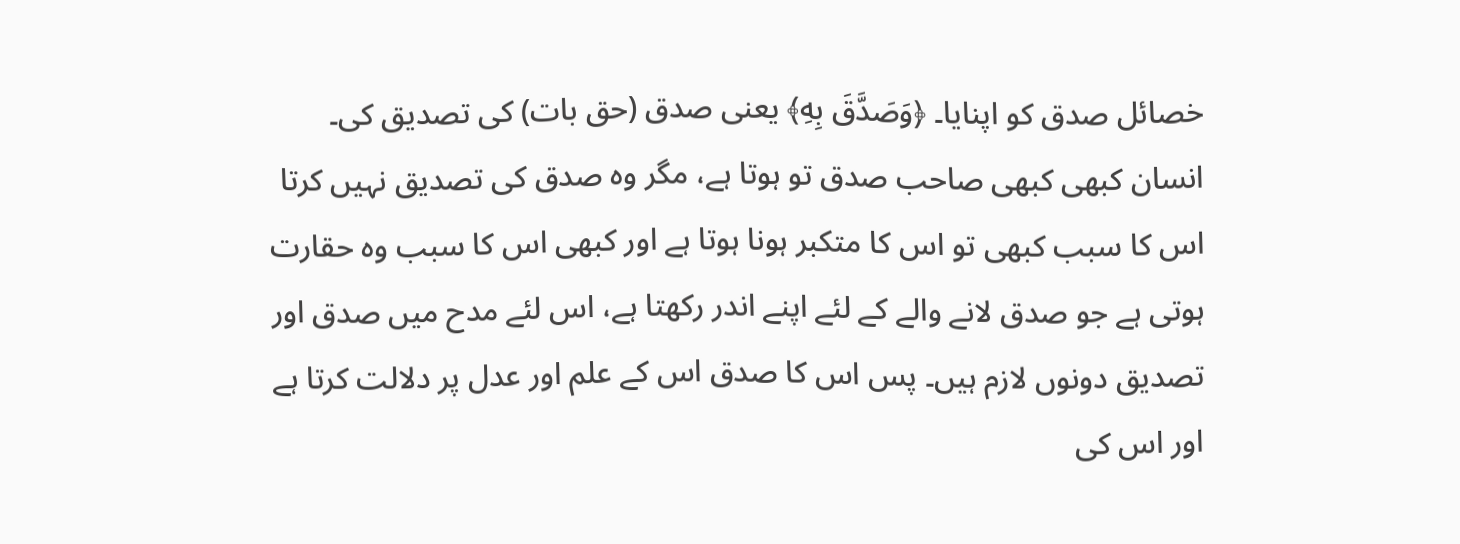خصائل صدق کو اپنایا۔ ﴿وَصَدَّقَ بِهِ﴾ یعنی صدق (حق بات) کی تصدیق کی۔ انسان کبھی کبھی صاحب صدق تو ہوتا ہے، مگر وہ صدق کی تصدیق نہیں کرتا اس کا سبب کبھی تو اس کا متکبر ہونا ہوتا ہے اور کبھی اس کا سبب وہ حقارت ہوتی ہے جو صدق لانے والے کے لئے اپنے اندر رکھتا ہے، اس لئے مدح میں صدق اور تصدیق دونوں لازم ہیں۔ پس اس کا صدق اس کے علم اور عدل پر دلالت کرتا ہے اور اس کی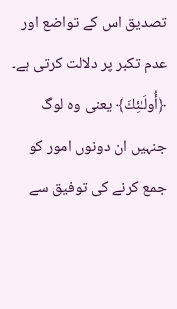تصدیق اس کے تواضع اور عدم تکبر پر دلالت کرتی ہے۔ ﴿أُولَـٰئِكَ﴾ یعنی وہ لوگ جنہیں ان دونوں امور کو جمع کرنے کی توفیق سے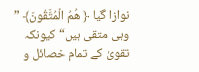نوازا گیا ﴿ هُمُ الْمُتَّقُونَ﴾ ” وہی متقی ہیں“ کیونکہ تقویٰ کے تمام خصائل و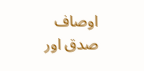اوصاف صدق اور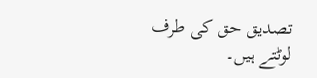تصدیق حق کی طرف لوٹتے ہیں۔